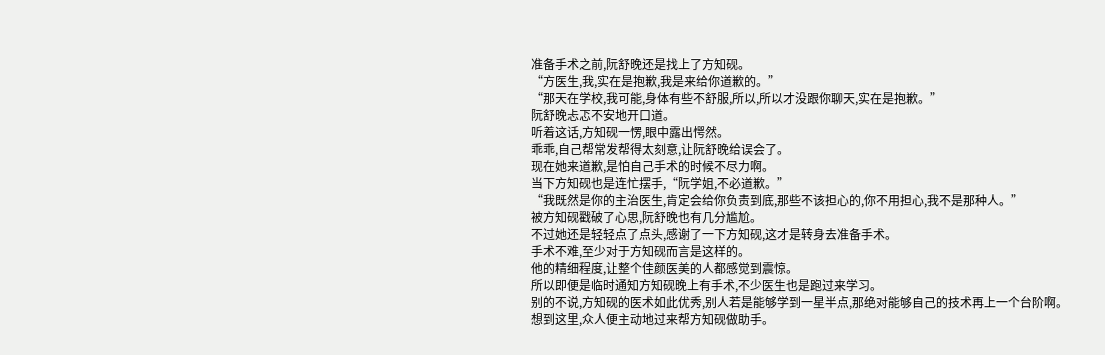准备手术之前,阮舒晚还是找上了方知砚。
“方医生,我,实在是抱歉,我是来给你道歉的。”
“那天在学校,我可能,身体有些不舒服,所以,所以才没跟你聊天,实在是抱歉。”
阮舒晚忐忑不安地开口道。
听着这话,方知砚一愣,眼中露出愕然。
乖乖,自己帮常发帮得太刻意,让阮舒晚给误会了。
现在她来道歉,是怕自己手术的时候不尽力啊。
当下方知砚也是连忙摆手,“阮学姐,不必道歉。”
“我既然是你的主治医生,肯定会给你负责到底,那些不该担心的,你不用担心,我不是那种人。”
被方知砚戳破了心思,阮舒晚也有几分尴尬。
不过她还是轻轻点了点头,感谢了一下方知砚,这才是转身去准备手术。
手术不难,至少对于方知砚而言是这样的。
他的精细程度,让整个佳颜医美的人都感觉到震惊。
所以即便是临时通知方知砚晚上有手术,不少医生也是跑过来学习。
别的不说,方知砚的医术如此优秀,别人若是能够学到一星半点,那绝对能够自己的技术再上一个台阶啊。
想到这里,众人便主动地过来帮方知砚做助手。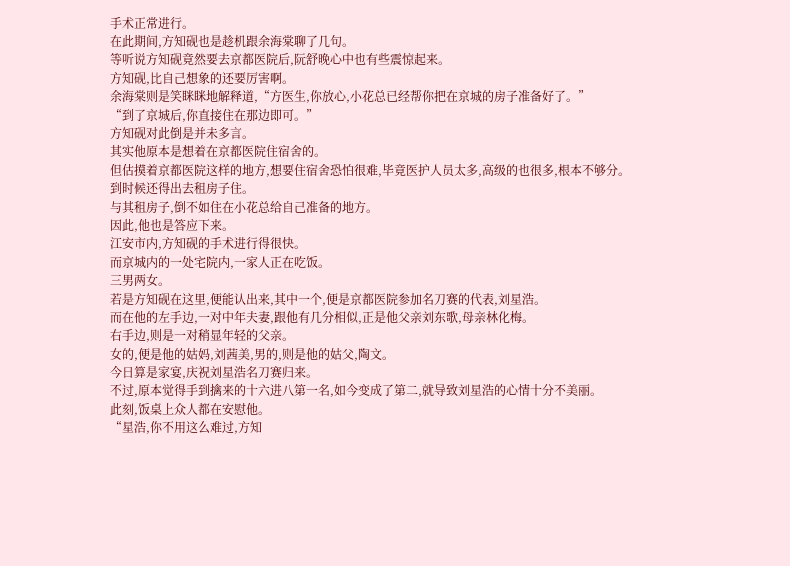手术正常进行。
在此期间,方知砚也是趁机跟余海棠聊了几句。
等听说方知砚竟然要去京都医院后,阮舒晚心中也有些震惊起来。
方知砚,比自己想象的还要厉害啊。
余海棠则是笑眯眯地解释道,“方医生,你放心,小花总已经帮你把在京城的房子准备好了。”
“到了京城后,你直接住在那边即可。”
方知砚对此倒是并未多言。
其实他原本是想着在京都医院住宿舍的。
但估摸着京都医院这样的地方,想要住宿舍恐怕很难,毕竟医护人员太多,高级的也很多,根本不够分。
到时候还得出去租房子住。
与其租房子,倒不如住在小花总给自己准备的地方。
因此,他也是答应下来。
江安市内,方知砚的手术进行得很快。
而京城内的一处宅院内,一家人正在吃饭。
三男两女。
若是方知砚在这里,便能认出来,其中一个,便是京都医院参加名刀赛的代表,刘星浩。
而在他的左手边,一对中年夫妻,跟他有几分相似,正是他父亲刘东歌,母亲林化梅。
右手边,则是一对稍显年轻的父亲。
女的,便是他的姑妈,刘茜美,男的,则是他的姑父,陶文。
今日算是家宴,庆祝刘星浩名刀赛归来。
不过,原本觉得手到擒来的十六进八第一名,如今变成了第二,就导致刘星浩的心情十分不美丽。
此刻,饭桌上众人都在安慰他。
“星浩,你不用这么难过,方知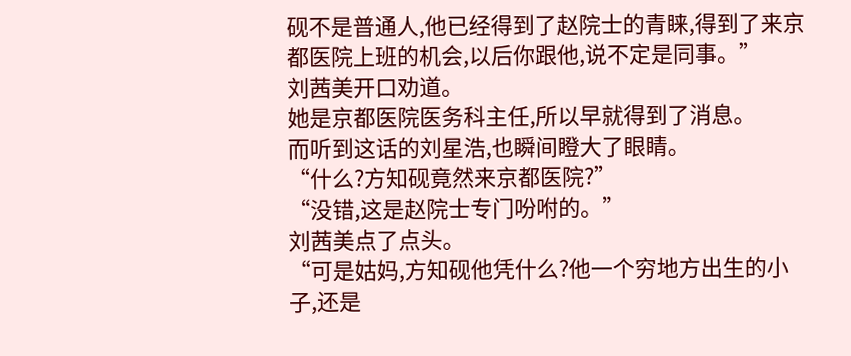砚不是普通人,他已经得到了赵院士的青睐,得到了来京都医院上班的机会,以后你跟他,说不定是同事。”
刘茜美开口劝道。
她是京都医院医务科主任,所以早就得到了消息。
而听到这话的刘星浩,也瞬间瞪大了眼睛。
“什么?方知砚竟然来京都医院?”
“没错,这是赵院士专门吩咐的。”
刘茜美点了点头。
“可是姑妈,方知砚他凭什么?他一个穷地方出生的小子,还是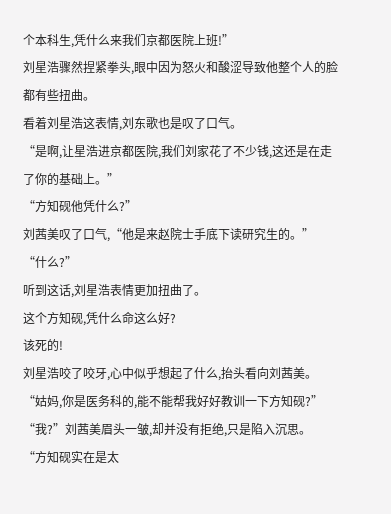个本科生,凭什么来我们京都医院上班!”
刘星浩骤然捏紧拳头,眼中因为怒火和酸涩导致他整个人的脸都有些扭曲。
看着刘星浩这表情,刘东歌也是叹了口气。
“是啊,让星浩进京都医院,我们刘家花了不少钱,这还是在走了你的基础上。”
“方知砚他凭什么?”
刘茜美叹了口气,“他是来赵院士手底下读研究生的。”
“什么?”
听到这话,刘星浩表情更加扭曲了。
这个方知砚,凭什么命这么好?
该死的!
刘星浩咬了咬牙,心中似乎想起了什么,抬头看向刘茜美。
“姑妈,你是医务科的,能不能帮我好好教训一下方知砚?”
“我?”刘茜美眉头一皱,却并没有拒绝,只是陷入沉思。
“方知砚实在是太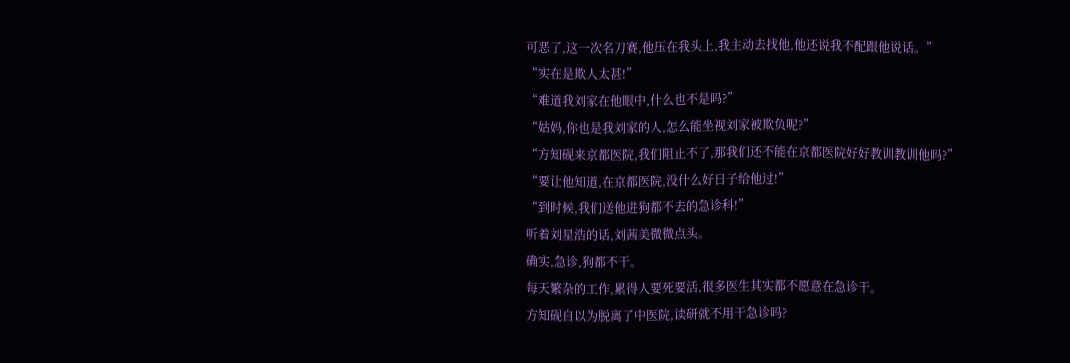可恶了,这一次名刀赛,他压在我头上,我主动去找他,他还说我不配跟他说话。”
“实在是欺人太甚!”
“难道我刘家在他眼中,什么也不是吗?”
“姑妈,你也是我刘家的人,怎么能坐视刘家被欺负呢?”
“方知砚来京都医院,我们阻止不了,那我们还不能在京都医院好好教训教训他吗?”
“要让他知道,在京都医院,没什么好日子给他过!”
“到时候,我们送他进狗都不去的急诊科!”
听着刘星浩的话,刘茜美微微点头。
确实,急诊,狗都不干。
每天繁杂的工作,累得人要死要活,很多医生其实都不愿意在急诊干。
方知砚自以为脱离了中医院,读研就不用干急诊吗?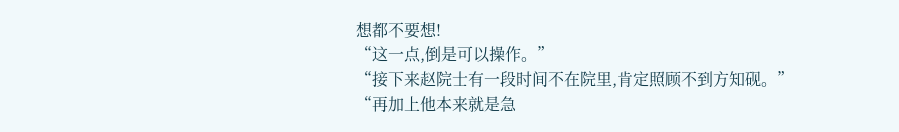想都不要想!
“这一点,倒是可以操作。”
“接下来赵院士有一段时间不在院里,肯定照顾不到方知砚。”
“再加上他本来就是急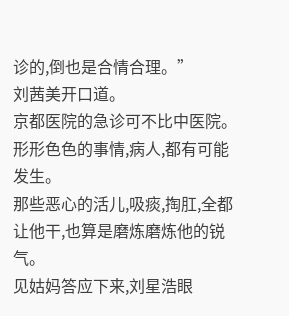诊的,倒也是合情合理。”
刘茜美开口道。
京都医院的急诊可不比中医院。
形形色色的事情,病人,都有可能发生。
那些恶心的活儿,吸痰,掏肛,全都让他干,也算是磨炼磨炼他的锐气。
见姑妈答应下来,刘星浩眼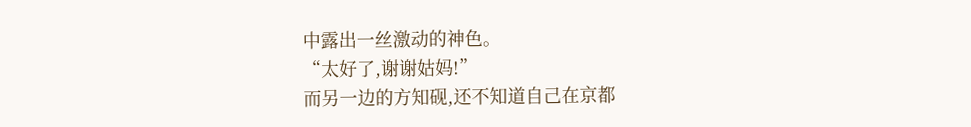中露出一丝激动的神色。
“太好了,谢谢姑妈!”
而另一边的方知砚,还不知道自己在京都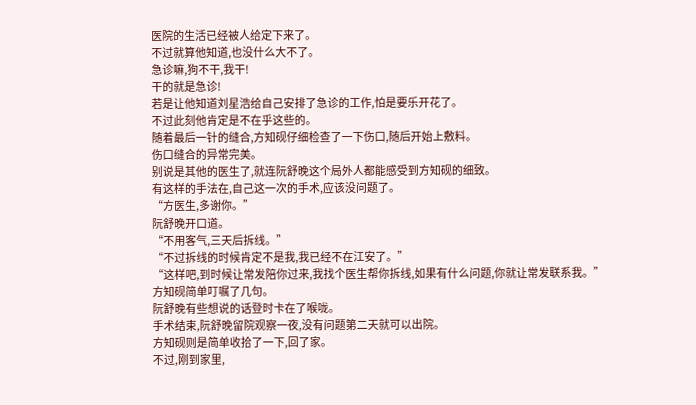医院的生活已经被人给定下来了。
不过就算他知道,也没什么大不了。
急诊嘛,狗不干,我干!
干的就是急诊!
若是让他知道刘星浩给自己安排了急诊的工作,怕是要乐开花了。
不过此刻他肯定是不在乎这些的。
随着最后一针的缝合,方知砚仔细检查了一下伤口,随后开始上敷料。
伤口缝合的异常完美。
别说是其他的医生了,就连阮舒晚这个局外人都能感受到方知砚的细致。
有这样的手法在,自己这一次的手术,应该没问题了。
“方医生,多谢你。”
阮舒晚开口道。
“不用客气,三天后拆线。”
“不过拆线的时候肯定不是我,我已经不在江安了。”
“这样吧,到时候让常发陪你过来,我找个医生帮你拆线,如果有什么问题,你就让常发联系我。”
方知砚简单叮嘱了几句。
阮舒晚有些想说的话登时卡在了喉咙。
手术结束,阮舒晚留院观察一夜,没有问题第二天就可以出院。
方知砚则是简单收拾了一下,回了家。
不过,刚到家里,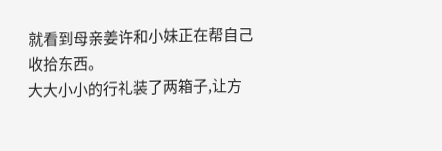就看到母亲姜许和小妹正在帮自己收拾东西。
大大小小的行礼装了两箱子,让方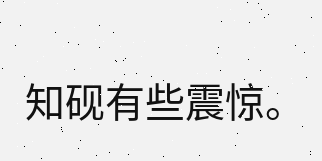知砚有些震惊。